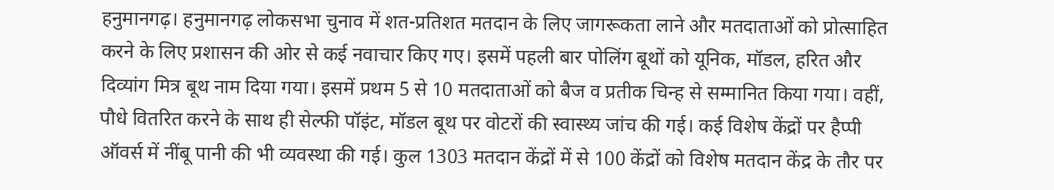हनुमानगढ़। हनुमानगढ़ लोकसभा चुनाव में शत-प्रतिशत मतदान के लिए जागरूकता लाने और मतदाताओं को प्रोत्साहित करने के लिए प्रशासन की ओर से कई नवाचार किए गए। इसमें पहली बार पोलिंग बूथों को यूनिक, मॉडल, हरित और दिव्यांग मित्र बूथ नाम दिया गया। इसमें प्रथम 5 से 10 मतदाताओं को बैज व प्रतीक चिन्ह से सम्मानित किया गया। वहीं, पौधे वितरित करने के साथ ही सेल्फी पॉइंट, मॉडल बूथ पर वोटरों की स्वास्थ्य जांच की गई। कई विशेष केंद्रों पर हैप्पी ऑवर्स में नींबू पानी की भी व्यवस्था की गई। कुल 1303 मतदान केंद्रों में से 100 केंद्रों को विशेष मतदान केंद्र के तौर पर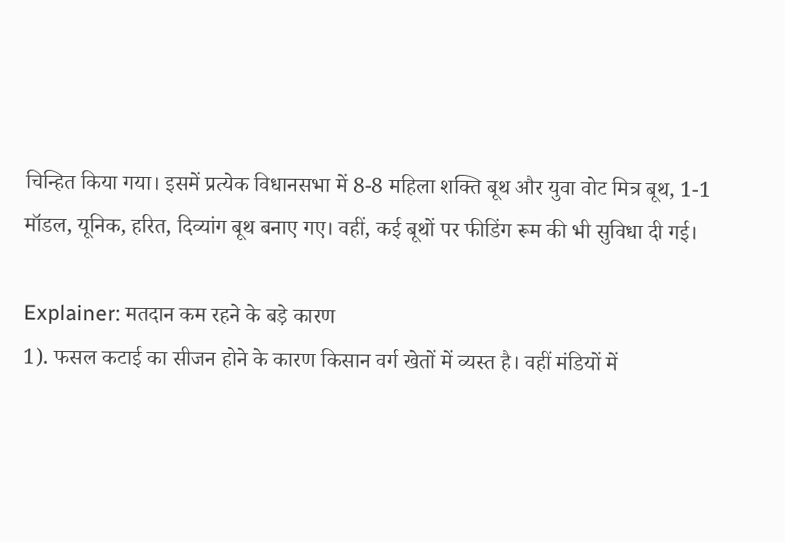चिन्हित किया गया। इसमें प्रत्येक विधानसभा में 8-8 महिला शक्ति बूथ और युवा वोट मित्र बूथ, 1-1 मॉडल, यूनिक, हरित, दिव्यांग बूथ बनाए गए। वहीं, कई बूथों पर फीडिंग रूम की भी सुविधा दी गई।

Explainer: मतदान कम रहने के बड़े कारण
1). फसल कटाई का सीजन होने के कारण किसान वर्ग खेतों में व्यस्त है। वहीं मंडियों में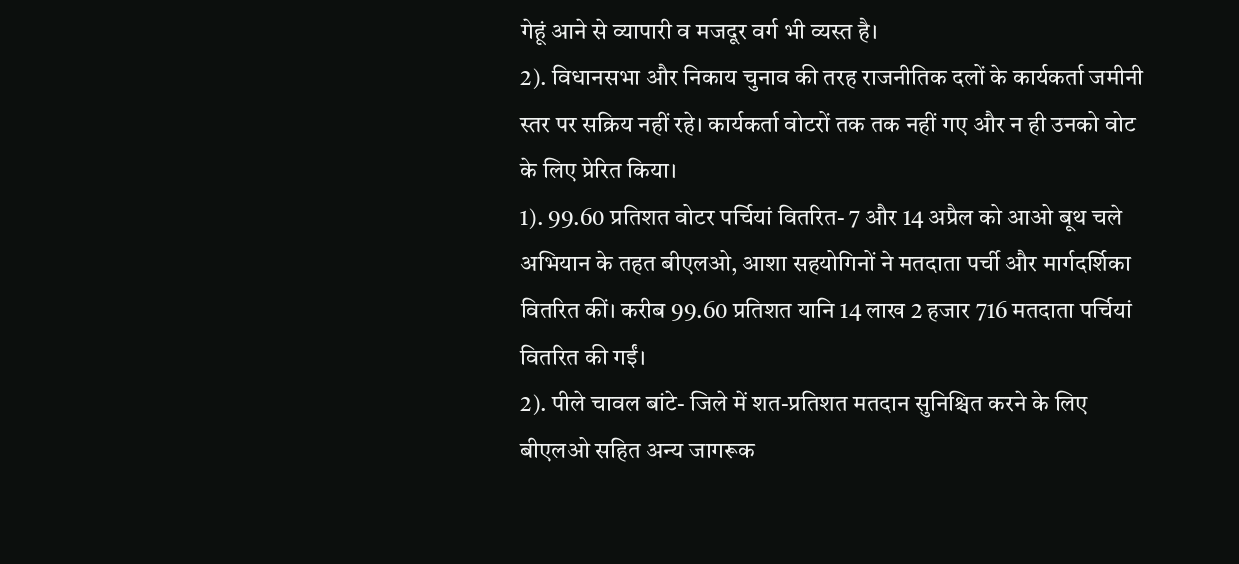गेहूं आने से व्यापारी व मजदूर वर्ग भी व्यस्त है।
2). विधानसभा और निकाय चुनाव की तरह राजनीतिक दलों के कार्यकर्ता जमीनी स्तर पर सक्रिय नहीं रहे। कार्यकर्ता वोटरों तक तक नहीं गए और न ही उनको वोट के लिए प्रेरित किया।
1). 99.60 प्रतिशत वोटर पर्चियां वितरित- 7 और 14 अप्रैल को आओ बूथ चले अभियान के तहत बीएलओ, आशा सहयोगिनों ने मतदाता पर्ची और मार्गदर्शिका वितरित कीं। करीब 99.60 प्रतिशत यानि 14 लाख 2 हजार 716 मतदाता पर्चियां वितरित की गईं।
2). पीले चावल बांटे- जिले में शत-प्रतिशत मतदान सुनिश्चित करने के लिए बीएलओ सहित अन्य जागरूक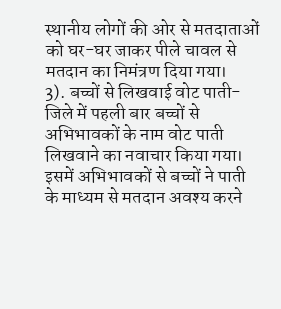स्थानीय लोगों की ओर से मतदाताओं को घर-घर जाकर पीले चावल से मतदान का निमंत्रण दिया गया।
3). बच्चों से लिखवाई वोट पाती- जिले में पहली बार बच्चों से अभिभावकों के नाम वोट पाती लिखवाने का नवाचार किया गया। इसमें अभिभावकों से बच्चों ने पाती के माध्यम से मतदान अवश्य करने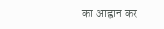का आह्वान कर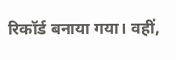रिकॉर्ड बनाया गया। वहीं,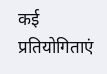कई प्रतियोगिताएं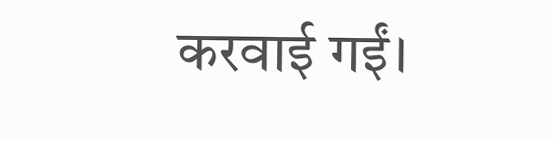करवाई गईं।